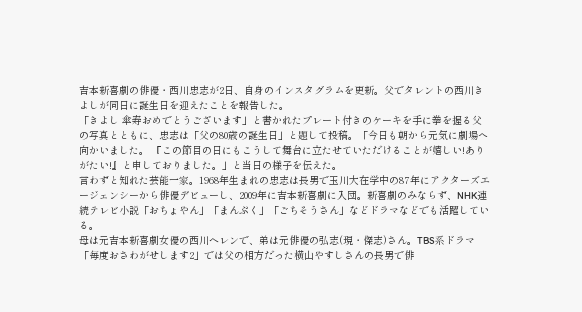吉本新喜劇の俳優・西川忠志が2日、自身のインスタグラムを更新。父でタレントの西川きよしが同日に誕生日を迎えたことを報告した。
「きよし 傘寿おめでとうございます」と書かれたプレート付きのケーキを手に拳を握る父の写真とともに、忠志は「父の80歳の誕生日」と題して投稿。「今日も朝から元気に劇場へ向かいました。 『この節目の日にもこうして舞台に立たせていただけることが嬉しい!ありがたい!』と申しておりました。」と当日の様子を伝えた。
言わずと知れた芸能一家。1968年生まれの忠志は長男で玉川大在学中の87年にアクターズエージェンシーから俳優デビューし、2009年に吉本新喜劇に入団。新喜劇のみならず、NHK連続テレビ小説「おちょやん」「まんぷく」「ごちそうさん」などドラマなどでも活躍している。
母は元吉本新喜劇女優の西川ヘレンで、弟は元俳優の弘志(現・傑志)さん。TBS系ドラマ「毎度おさわがせします2」では父の相方だった横山やすしさんの長男で俳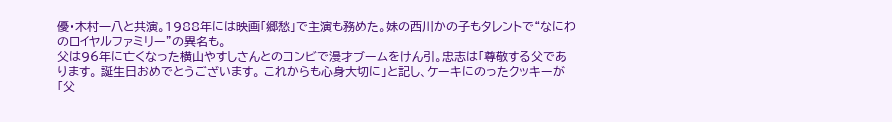優・木村一八と共演。1988年には映画「郷愁」で主演も務めた。妹の西川かの子もタレントで“なにわのロイヤルファミリー"の異名も。
父は96年に亡くなった横山やすしさんとのコンビで漫才ブームをけん引。忠志は「尊敬する父であります。 誕生日おめでとうございます。 これからも心身大切に」と記し、ケーキにのったクッキーが「父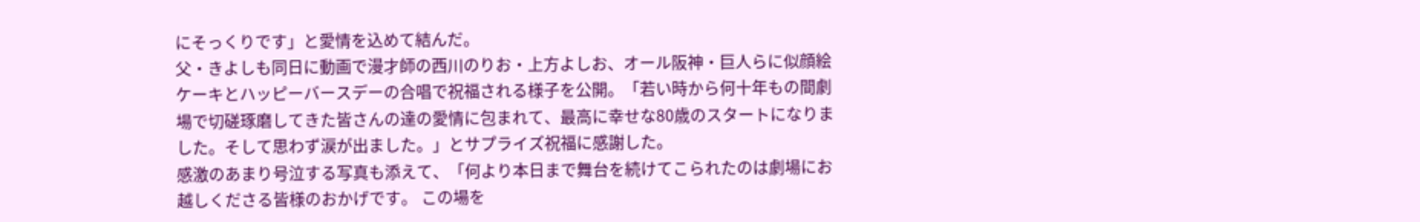にそっくりです」と愛情を込めて結んだ。
父・きよしも同日に動画で漫才師の西川のりお・上方よしお、オール阪神・巨人らに似顔絵ケーキとハッピーバースデーの合唱で祝福される様子を公開。「若い時から何十年もの間劇場で切磋琢磨してきた皆さんの達の愛情に包まれて、最高に幸せな80歳のスタートになりました。そして思わず涙が出ました。」とサプライズ祝福に感謝した。
感激のあまり号泣する写真も添えて、「何より本日まで舞台を続けてこられたのは劇場にお越しくださる皆様のおかげです。 この場を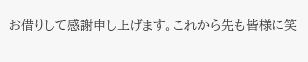お借りして感謝申し上げます。これから先も皆様に笑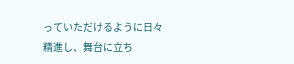っていただけるように日々精進し、舞台に立ち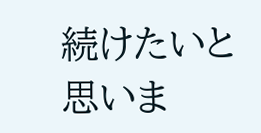続けたいと思いま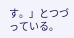す。」とつづっている。